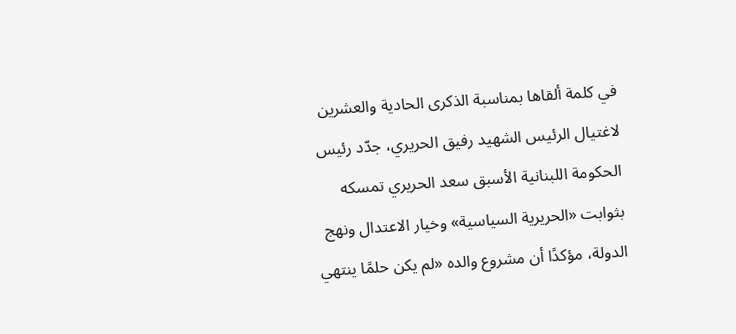في كلمة ألقاها بمناسبة الذكرى الحادية والعشرين لاغتيال الرئيس الشهيد رفيق الحريري، جدّد رئيس الحكومة اللبنانية الأسبق سعد الحريري تمسكه بثوابت «الحريرية السياسية» وخيار الاعتدال ونهج الدولة، مؤكدًا أن مشروع والده «لم يكن حلمًا ينتهي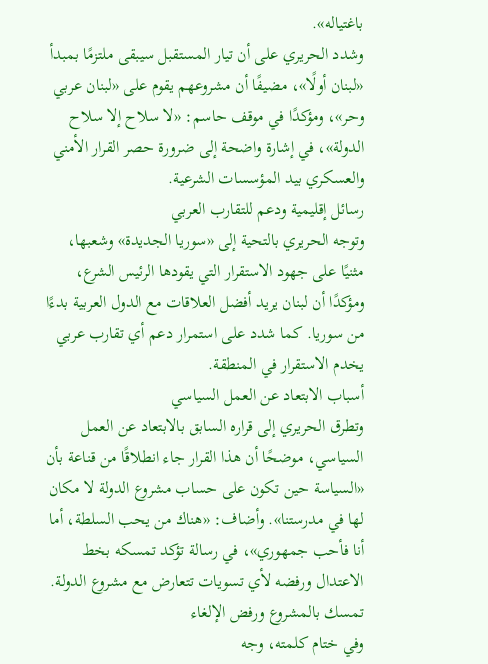باغتياله».
وشدد الحريري على أن تيار المستقبل سيبقى ملتزمًا بمبدأ «لبنان أولًا»، مضيفًا أن مشروعهم يقوم على «لبنان عربي وحر»، ومؤكدًا في موقف حاسم: «لا سلاح إلا سلاح الدولة»، في إشارة واضحة إلى ضرورة حصر القرار الأمني والعسكري بيد المؤسسات الشرعية.
رسائل إقليمية ودعم للتقارب العربي
وتوجه الحريري بالتحية إلى «سوريا الجديدة» وشعبها، مثنيًا على جهود الاستقرار التي يقودها الرئيس الشرع، ومؤكدًا أن لبنان يريد أفضل العلاقات مع الدول العربية بدءًا من سوريا. كما شدد على استمرار دعم أي تقارب عربي يخدم الاستقرار في المنطقة.
أسباب الابتعاد عن العمل السياسي
وتطرق الحريري إلى قراره السابق بالابتعاد عن العمل السياسي، موضحًا أن هذا القرار جاء انطلاقًا من قناعة بأن «السياسة حين تكون على حساب مشروع الدولة لا مكان لها في مدرستنا». وأضاف: «هناك من يحب السلطة، أما أنا فأحب جمهوري»، في رسالة تؤكد تمسكه بخط الاعتدال ورفضه لأي تسويات تتعارض مع مشروع الدولة.
تمسك بالمشروع ورفض الإلغاء
وفي ختام كلمته، وجه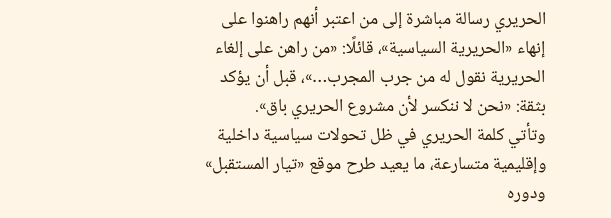الحريري رسالة مباشرة إلى من اعتبر أنهم راهنوا على إنهاء «الحريرية السياسية»، قائلًا: «من راهن على إلغاء الحريرية نقول له من جرب المجرب…»، قبل أن يؤكد بثقة: «نحن لا ننكسر لأن مشروع الحريري باق».
وتأتي كلمة الحريري في ظل تحولات سياسية داخلية وإقليمية متسارعة، ما يعيد طرح موقع «تيار المستقبل» ودوره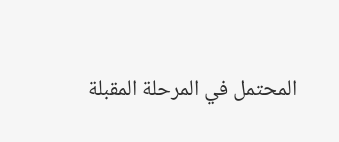المحتمل في المرحلة المقبلة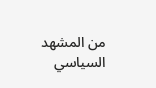من المشهد السياسي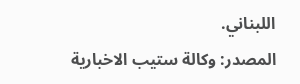اللبناني.
المصدر: وكالة ستيب الاخبارية